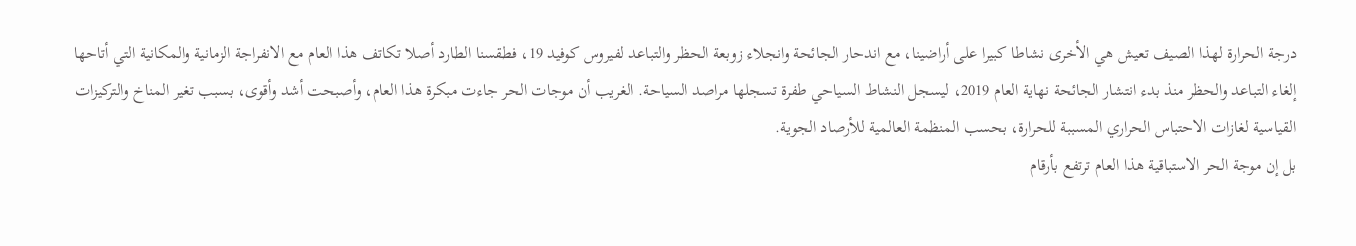درجة الحرارة لهذا الصيف تعيش هي الأخرى نشاطا كبيرا على أراضينا، مع اندحار الجائحة وانجلاء زوبعة الحظر والتباعد لفيروس كوفيد 19، فطقسنا الطارد أصلا تكاتف هذا العام مع الانفراجة الزمانية والمكانية التي أتاحها إلغاء التباعد والحظر منذ بدء انتشار الجائحة نهاية العام 2019، ليسجل النشاط السياحي طفرة تسجلها مراصد السياحة. الغريب أن موجات الحر جاءت مبكرة هذا العام، وأصبحت أشد وأقوى، بسبب تغير المناخ والتركيزات القياسية لغازات الاحتباس الحراري المسببة للحرارة، بحسب المنظمة العالمية للأرصاد الجوية.
بل إن موجة الحر الاستباقية هذا العام ترتفع بأرقام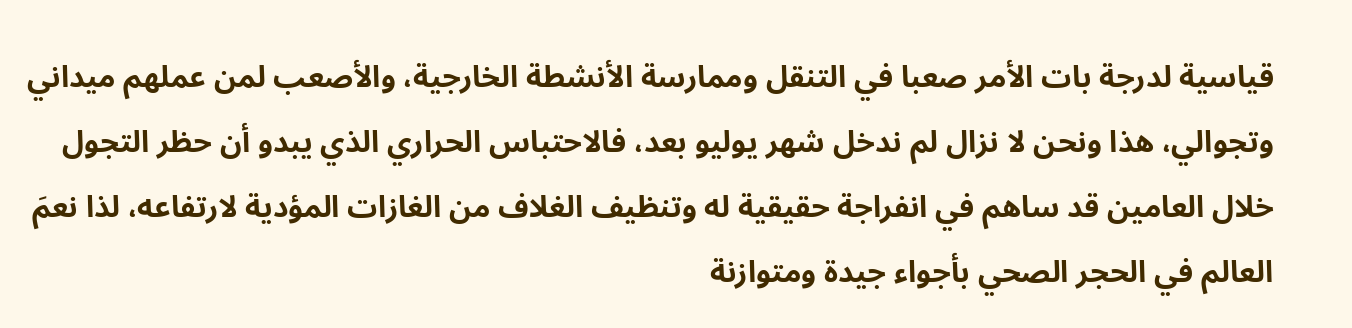قياسية لدرجة بات الأمر صعبا في التنقل وممارسة الأنشطة الخارجية، والأصعب لمن عملهم ميداني وتجوالي، هذا ونحن لا نزال لم ندخل شهر يوليو بعد، فالاحتباس الحراري الذي يبدو أن حظر التجول خلال العامين قد ساهم في انفراجة حقيقية له وتنظيف الغلاف من الغازات المؤدية لارتفاعه، لذا نعمَ العالم في الحجر الصحي بأجواء جيدة ومتوازنة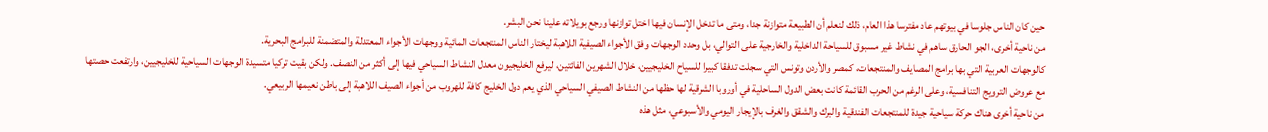حين كان الناس جلوسا في بيوتهم عاد مفترسا هذا العام، ذلك لنعلم أن الطبيعة متوازنة جدا، ومتى ما تدخل الإنسان فيها اختل توازنها ورجع بويلاته علينا نحن البشر.
من ناحية أخرى، الجو الحارق ساهم في نشاط غير مسبوق للسياحة الداخلية والخارجية على التوالي، بل وحدد الوجهات وفق الأجواء الصيفية اللاهبة ليختار الناس المنتجعات المائية ووجهات الأجواء المعتدلة والمتضمنة للبرامج البحرية.
كالوجهات العربية التي بها برامج المصايف والمنتجعات، كمصر والأردن وتونس التي سجلت تدفقا كبيرا للسياح الخليجيين، خلال الشهرين الفائتين، ليرفع الخليجيون معدل النشاط السياحي فيها إلى أكثر من النصف. ولكن بقيت تركيا متسيدة الوجهات السياحية للخليجيين، وارتفعت حصتها مع عروض الترويج التنافسية، وعلى الرغم من الحرب القائمة كانت بعض الدول الساحلية في أوروبا الشرقية لها حظها من النشاط الصيفي السياحي الذي يعم دول الخليج كافة للهروب من أجواء الصيف اللاهبة إلى باطن نعيمها الربيعي.
من ناحية أخرى هناك حركة سياحية جيدة للمنتجعات الفندقية والبرك والشقق والغرف بالإيجار اليومي والأسبوعي، مثل هذه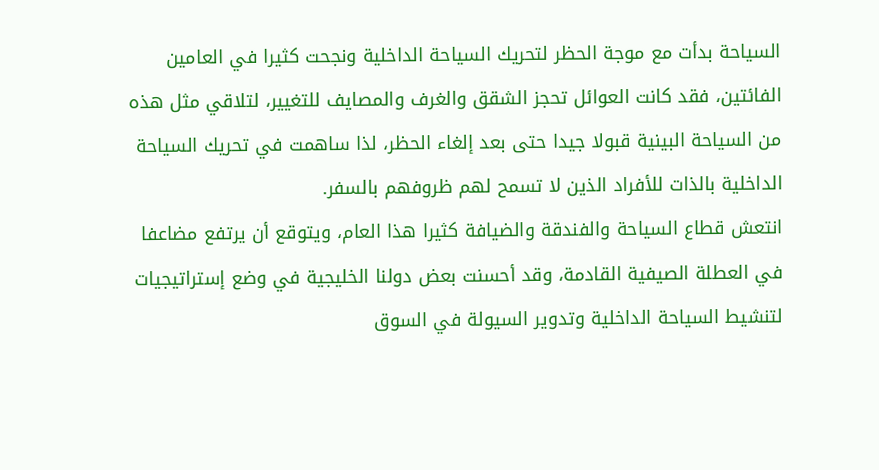السياحة بدأت مع موجة الحظر لتحريك السياحة الداخلية ونجحت كثيرا في العامين الفائتين، فقد كانت العوائل تحجز الشقق والغرف والمصايف للتغيير، لتلاقي مثل هذه من السياحة البينية قبولا جيدا حتى بعد إلغاء الحظر، لذا ساهمت في تحريك السياحة الداخلية بالذات للأفراد الذين لا تسمح لهم ظروفهم بالسفر.
انتعش قطاع السياحة والفندقة والضيافة كثيرا هذا العام، ويتوقع أن يرتفع مضاعفا في العطلة الصيفية القادمة، وقد أحسنت بعض دولنا الخليجية في وضع إستراتيجيات لتنشيط السياحة الداخلية وتدوير السيولة في السوق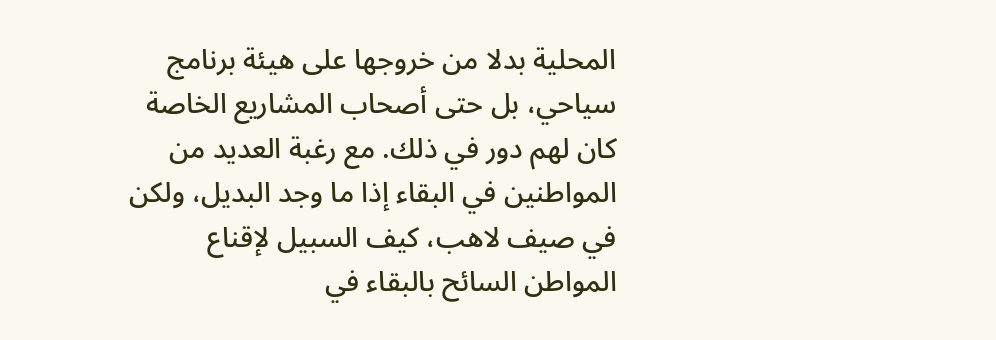المحلية بدلا من خروجها على هيئة برنامج سياحي، بل حتى أصحاب المشاريع الخاصة كان لهم دور في ذلك. مع رغبة العديد من المواطنين في البقاء إذا ما وجد البديل، ولكن في صيف لاهب، كيف السبيل لإقناع المواطن السائح بالبقاء في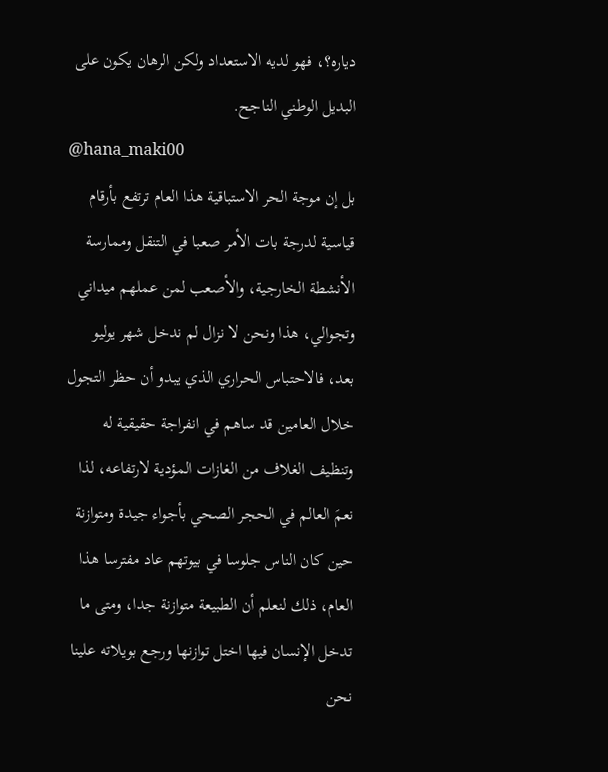دياره؟، فهو لديه الاستعداد ولكن الرهان يكون على البديل الوطني الناجح.
@hana_maki00
بل إن موجة الحر الاستباقية هذا العام ترتفع بأرقام قياسية لدرجة بات الأمر صعبا في التنقل وممارسة الأنشطة الخارجية، والأصعب لمن عملهم ميداني وتجوالي، هذا ونحن لا نزال لم ندخل شهر يوليو بعد، فالاحتباس الحراري الذي يبدو أن حظر التجول خلال العامين قد ساهم في انفراجة حقيقية له وتنظيف الغلاف من الغازات المؤدية لارتفاعه، لذا نعمَ العالم في الحجر الصحي بأجواء جيدة ومتوازنة حين كان الناس جلوسا في بيوتهم عاد مفترسا هذا العام، ذلك لنعلم أن الطبيعة متوازنة جدا، ومتى ما تدخل الإنسان فيها اختل توازنها ورجع بويلاته علينا نحن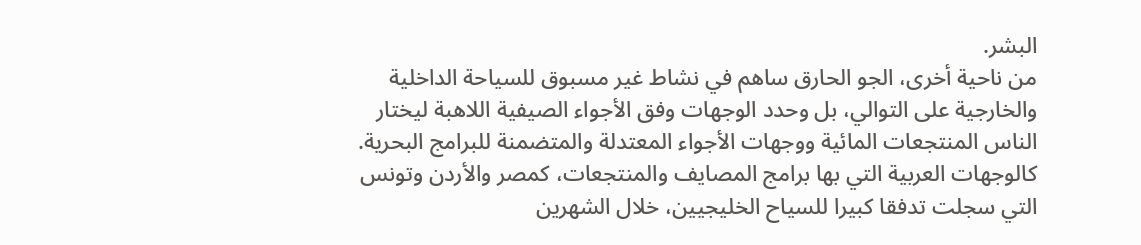البشر.
من ناحية أخرى، الجو الحارق ساهم في نشاط غير مسبوق للسياحة الداخلية والخارجية على التوالي، بل وحدد الوجهات وفق الأجواء الصيفية اللاهبة ليختار الناس المنتجعات المائية ووجهات الأجواء المعتدلة والمتضمنة للبرامج البحرية.
كالوجهات العربية التي بها برامج المصايف والمنتجعات، كمصر والأردن وتونس التي سجلت تدفقا كبيرا للسياح الخليجيين، خلال الشهرين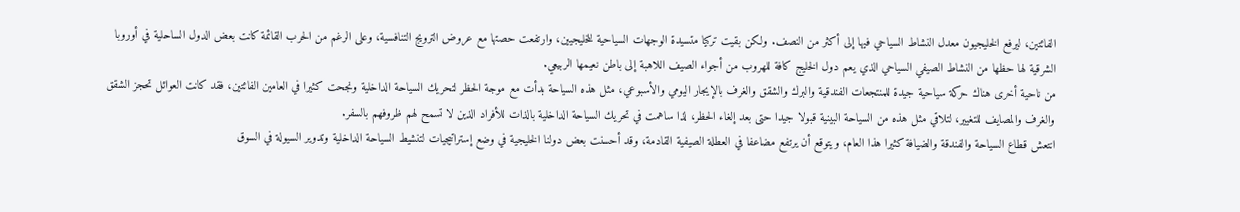الفائتين، ليرفع الخليجيون معدل النشاط السياحي فيها إلى أكثر من النصف. ولكن بقيت تركيا متسيدة الوجهات السياحية للخليجيين، وارتفعت حصتها مع عروض الترويج التنافسية، وعلى الرغم من الحرب القائمة كانت بعض الدول الساحلية في أوروبا الشرقية لها حظها من النشاط الصيفي السياحي الذي يعم دول الخليج كافة للهروب من أجواء الصيف اللاهبة إلى باطن نعيمها الربيعي.
من ناحية أخرى هناك حركة سياحية جيدة للمنتجعات الفندقية والبرك والشقق والغرف بالإيجار اليومي والأسبوعي، مثل هذه السياحة بدأت مع موجة الحظر لتحريك السياحة الداخلية ونجحت كثيرا في العامين الفائتين، فقد كانت العوائل تحجز الشقق والغرف والمصايف للتغيير، لتلاقي مثل هذه من السياحة البينية قبولا جيدا حتى بعد إلغاء الحظر، لذا ساهمت في تحريك السياحة الداخلية بالذات للأفراد الذين لا تسمح لهم ظروفهم بالسفر.
انتعش قطاع السياحة والفندقة والضيافة كثيرا هذا العام، ويتوقع أن يرتفع مضاعفا في العطلة الصيفية القادمة، وقد أحسنت بعض دولنا الخليجية في وضع إستراتيجيات لتنشيط السياحة الداخلية وتدوير السيولة في السوق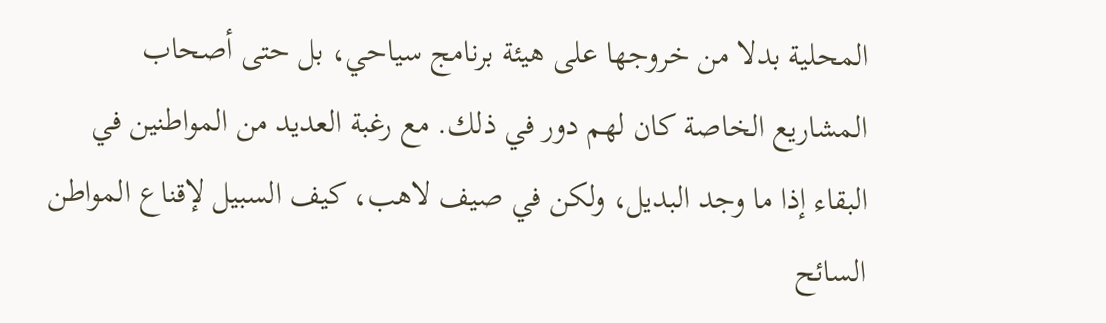المحلية بدلا من خروجها على هيئة برنامج سياحي، بل حتى أصحاب المشاريع الخاصة كان لهم دور في ذلك. مع رغبة العديد من المواطنين في البقاء إذا ما وجد البديل، ولكن في صيف لاهب، كيف السبيل لإقناع المواطن السائح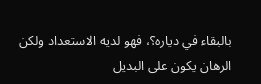بالبقاء في دياره؟، فهو لديه الاستعداد ولكن الرهان يكون على البديل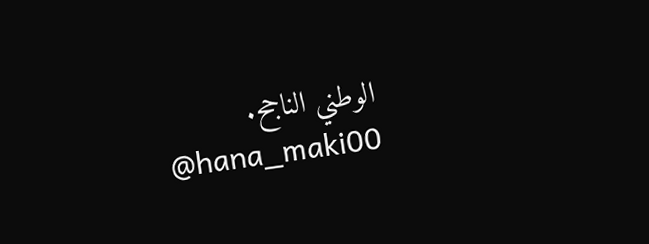الوطني الناجح.
@hana_maki00